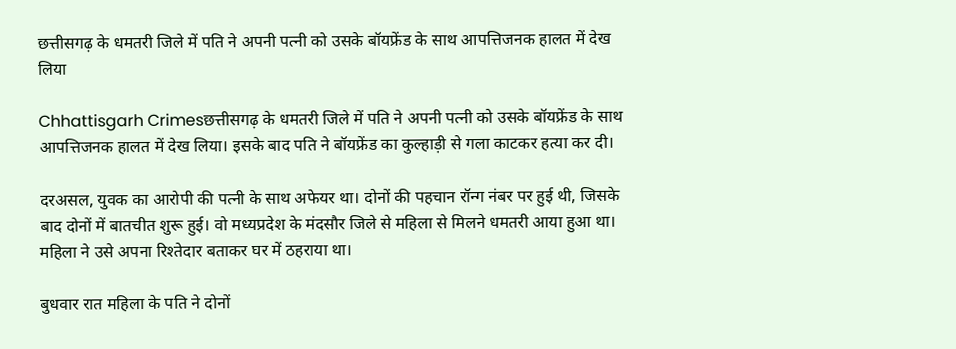छत्तीसगढ़ के धमतरी जिले में पति ने अपनी पत्नी को उसके बॉयफ्रेंड के साथ आपत्तिजनक हालत में देख लिया

Chhattisgarh Crimesछत्तीसगढ़ के धमतरी जिले में पति ने अपनी पत्नी को उसके बॉयफ्रेंड के साथ आपत्तिजनक हालत में देख लिया। इसके बाद पति ने बॉयफ्रेंड का कुल्हाड़ी से गला काटकर हत्या कर दी।

दरअसल, युवक का आरोपी की पत्नी के साथ अफेयर था। दोनों की पहचान रॉन्ग नंबर पर हुई थी, जिसके बाद दोनों में बातचीत शुरू हुई। वो मध्यप्रदेश के मंदसौर जिले से महिला से मिलने धमतरी आया हुआ था। महिला ने उसे अपना रिश्तेदार बताकर घर में ठहराया था।

बुधवार रात महिला के पति ने दोनों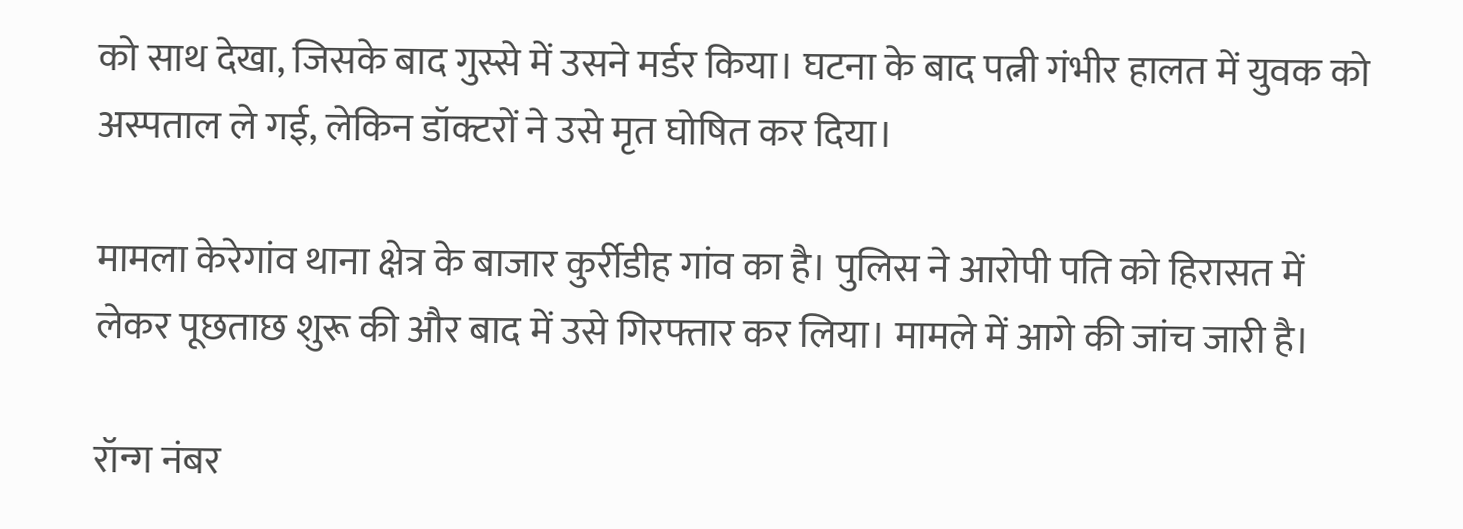को साथ देखा, जिसके बाद गुस्से में उसने मर्डर किया। घटना के बाद पत्नी गंभीर हालत में युवक को अस्पताल ले गई, लेकिन डॉक्टरों ने उसे मृत घोषित कर दिया।

मामला केरेगांव थाना क्षेत्र के बाजार कुर्रीडीह गांव का है। पुलिस ने आरोपी पति को हिरासत में लेकर पूछताछ शुरू की और बाद में उसे गिरफ्तार कर लिया। मामले में आगे की जांच जारी है।

रॉन्ग नंबर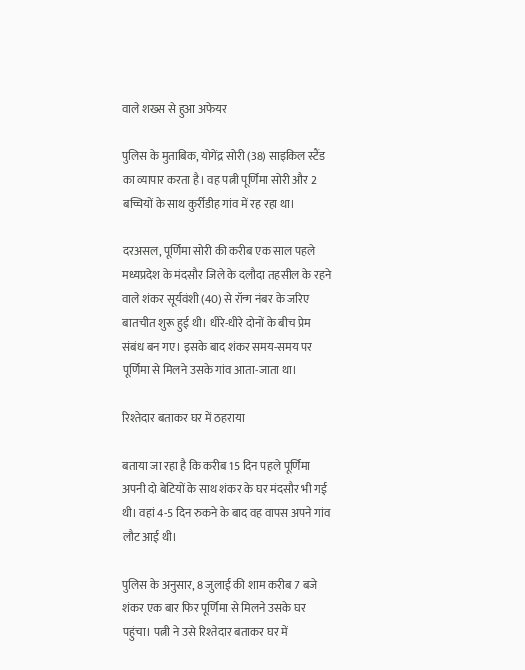वाले शख्स से हुआ अफेयर

पुलिस के मुताबिक, योगेंद्र सोरी (38) साइकिल स्टैंड का व्यापार करता है। वह पत्नी पूर्णिमा सोरी और 2 बच्चियों के साथ कुर्रीडीह गांव में रह रहा था।

दरअसल, पूर्णिमा सोरी की करीब एक साल पहले मध्यप्रदेश के मंदसौर जिले के दलौदा तहसील के रहने वाले शंकर सूर्यवंशी (40) से रॉन्ग नंबर के जरिए बातचीत शुरू हुई थी। धीरे-धीरे दोनों के बीच प्रेम संबंध बन गए। इसके बाद शंकर समय-समय पर पूर्णिमा से मिलने उसके गांव आता-जाता था।

रिश्तेदार बताकर घर में ठहराया

बताया जा रहा है कि करीब 15 दिन पहले पूर्णिमा अपनी दो बेटियों के साथ शंकर के घर मंदसौर भी गई थी। वहां 4-5 दिन रुकने के बाद वह वापस अपने गांव लौट आई थी।

पुलिस के अनुसार, 8 जुलाई की शाम करीब 7 बजे शंकर एक बार फिर पूर्णिमा से मिलने उसके घर पहुंचा। पत्नी ने उसे रिश्तेदार बताकर घर में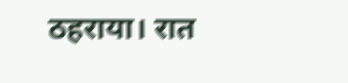ठहराया। रात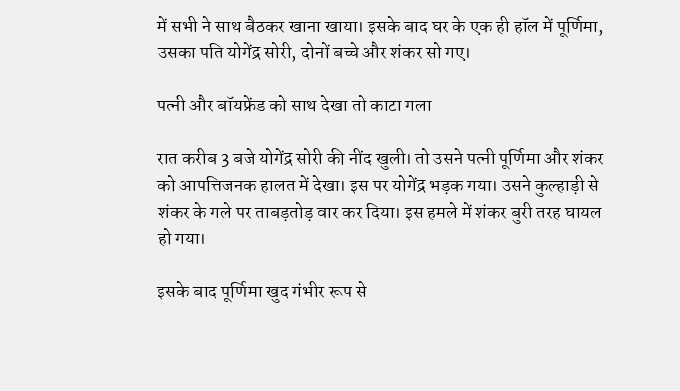में सभी ने साथ बैठकर खाना खाया। इसके बाद घर के एक ही हॉल में पूर्णिमा, उसका पति योगेंद्र सोरी, दोनों बच्चे और शंकर सो गए।

पत्नी और बॉयफ्रेंड को साथ देखा तो काटा गला

रात करीब 3 बजे योगेंद्र सोरी की नींद खुली। तो उसने पत्नी पूर्णिमा और शंकर को आपत्तिजनक हालत में देखा। इस पर योगेंद्र भड़क गया। उसने कुल्हाड़ी से शंकर के गले पर ताबड़तोड़ वार कर दिया। इस हमले में शंकर बुरी तरह घायल हो गया।

इसके बाद पूर्णिमा खुद गंभीर रूप से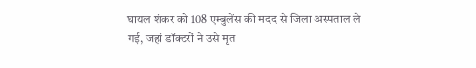घायल शंकर को 108 एम्बुलेंस की मदद से जिला अस्पताल ले गई, जहां डॉक्टरों ने उसे मृत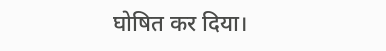घोषित कर दिया।